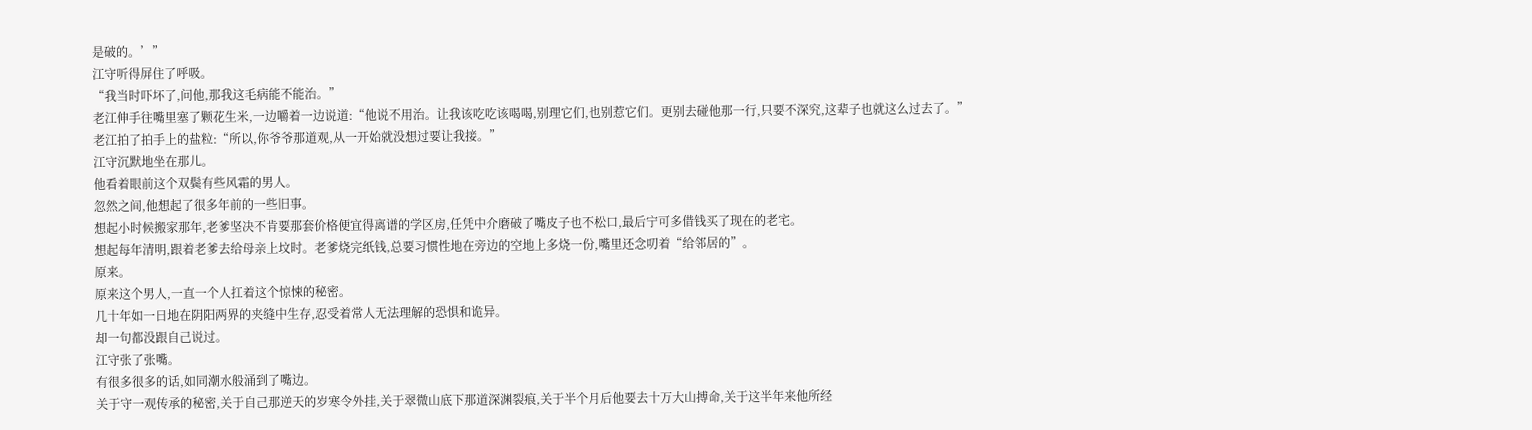是破的。’”
江守听得屏住了呼吸。
“我当时吓坏了,问他,那我这毛病能不能治。”
老江伸手往嘴里塞了颗花生米,一边嚼着一边说道:“他说不用治。让我该吃吃该喝喝,别理它们,也别惹它们。更别去碰他那一行,只要不深究,这辈子也就这么过去了。”
老江拍了拍手上的盐粒:“所以,你爷爷那道观,从一开始就没想过要让我接。”
江守沉默地坐在那儿。
他看着眼前这个双鬓有些风霜的男人。
忽然之间,他想起了很多年前的一些旧事。
想起小时候搬家那年,老爹坚决不肯要那套价格便宜得离谱的学区房,任凭中介磨破了嘴皮子也不松口,最后宁可多借钱买了现在的老宅。
想起每年清明,跟着老爹去给母亲上坟时。老爹烧完纸钱,总要习惯性地在旁边的空地上多烧一份,嘴里还念叨着“给邻居的”。
原来。
原来这个男人,一直一个人扛着这个惊悚的秘密。
几十年如一日地在阴阳两界的夹缝中生存,忍受着常人无法理解的恐惧和诡异。
却一句都没跟自己说过。
江守张了张嘴。
有很多很多的话,如同潮水般涌到了嘴边。
关于守一观传承的秘密,关于自己那逆天的岁寒令外挂,关于翠微山底下那道深渊裂痕,关于半个月后他要去十万大山搏命,关于这半年来他所经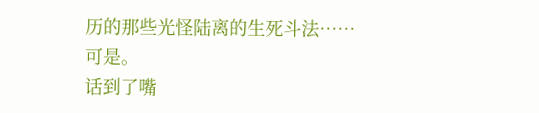历的那些光怪陆离的生死斗法……
可是。
话到了嘴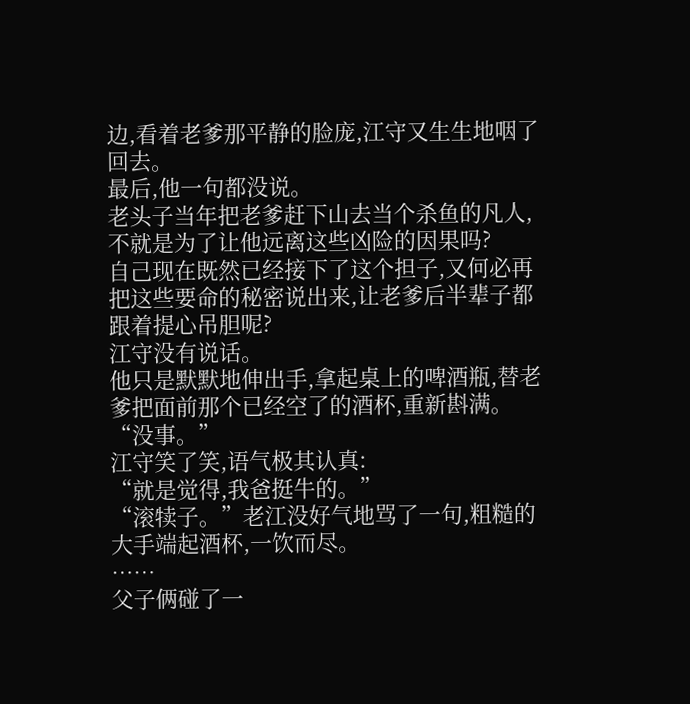边,看着老爹那平静的脸庞,江守又生生地咽了回去。
最后,他一句都没说。
老头子当年把老爹赶下山去当个杀鱼的凡人,不就是为了让他远离这些凶险的因果吗?
自己现在既然已经接下了这个担子,又何必再把这些要命的秘密说出来,让老爹后半辈子都跟着提心吊胆呢?
江守没有说话。
他只是默默地伸出手,拿起桌上的啤酒瓶,替老爹把面前那个已经空了的酒杯,重新斟满。
“没事。”
江守笑了笑,语气极其认真:
“就是觉得,我爸挺牛的。”
“滚犊子。”老江没好气地骂了一句,粗糙的大手端起酒杯,一饮而尽。
……
父子俩碰了一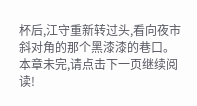杯后,江守重新转过头,看向夜市斜对角的那个黑漆漆的巷口。
本章未完,请点击下一页继续阅读!